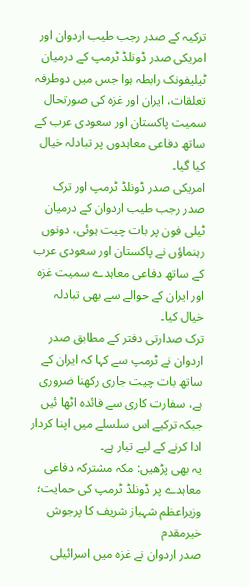ترکیہ کے صدر رجب طیب اردوان اور امریکی صدر ڈونلڈ ٹرمپ کے درمیان ٹیلیفونک رابطہ ہوا جس میں دوطرفہ تعلقات، ایران اور غزہ کی صورتحال سمیت پاکستان اور سعودی عرب کے ساتھ دفاعی معاہدوں پر تبادلہ خیال کیا گیا۔
امریکی صدر ڈونلڈ ٹرمپ اور ترک صدر رجب طیب اردوان کے درمیان ٹیلی فون پر بات چیت ہوئی، دونوں رہنماؤں نے پاکستان اور سعودی عرب کے ساتھ دفاعی معاہدے سمیت غزہ اور ایران کے حوالے سے بھی تبادلہ خیال کیا۔
ترک صدارتی دفتر کے مطابق صدر اردوان نے ٹرمپ سے کہا کہ ایران کے ساتھ بات چیت جاری رکھنا ضروری ہے، سفارت کاری سے فائدہ اٹھا ئیں جبکہ ترکیے اس سلسلے میں اپنا کردار ادا کرنے کے لیے تیار ہے۔
یہ بھی پڑھیں: مکہ مشترکہ دفاعی معاہدے پر ڈونلڈ ٹرمپ کی حمایت؛ وزیراعظم شہباز شریف کا پرجوش خیرمقدم
صدر اردوان نے غزہ میں اسرائیلی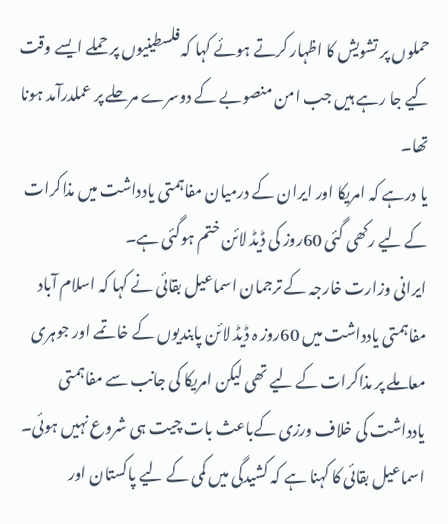حملوں پر تشویش کا اظہار کرتے ہوئے کہا کہ فلسطینیوں پر حملے ایسے وقت کیے جا رہے ہیں جب امن منصوبے کے دوسرے مرحلے پر عملدرآمد ہونا تھا۔
یا درہے کہ امریکا اور ایران کے درمیان مفاہمتی یادداشت میں مذاکرات کے لیے رکھی گئی 60روز کی ڈیڈ لائن ختم ہوگئی ہے۔
ایرانی وزارت خارجہ کے ترجمان اسماعیل بقائی نے کہا کہ اسلام آباد مفاہمتی یادداشت میں 60روز ہ ڈیڈ لائن پابندیوں کے خاتمے اور جوہری معاملے پر مذاکرات کے لیے تھی لیکن امریکا کی جانب سے مفاہمتی یادداشت کی خلاف ورزی کےباعث بات چیت ہی شروع نہیں ہوئی۔
اسماعیل بقائی کا کہنا ہے کہ کشیدگی میں کمی کے لیے پاکستان اور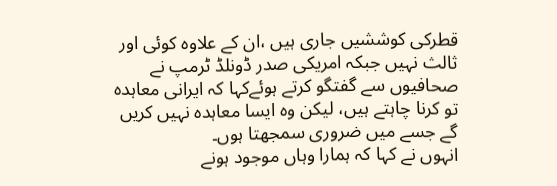قطرکی کوششیں جاری ہیں ،ان کے علاوہ کوئی اور ثالث نہیں جبکہ امریکی صدر ڈونلڈ ٹرمپ نے صحافیوں سے گفتگو کرتے ہوئےکہا کہ ایرانی معاہدہ تو کرنا چاہتے ہیں، لیکن وہ ایسا معاہدہ نہیں کریں گے جسے میں ضروری سمجھتا ہوں۔
انہوں نے کہا کہ ہمارا وہاں موجود ہونے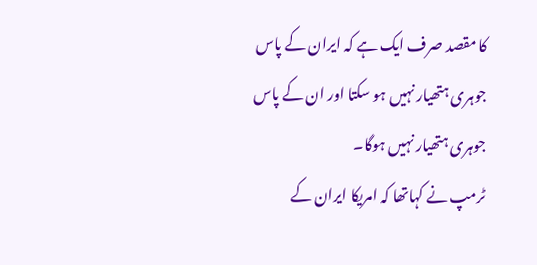کا مقصد صرف ایک ہے کہ ایران کے پاس جوہری ہتھیار نہیں ہو سکتا اور ان کے پاس جوہری ہتھیار نہیں ہوگا۔
ٹرمپ نے کہاتھا کہ امریکا ایران کے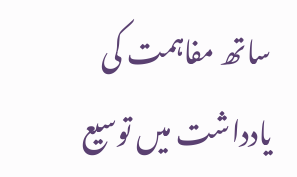ساتھ مفاہمت کی یادداشت میں توسیع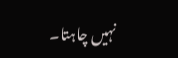نہیں چاہتا۔